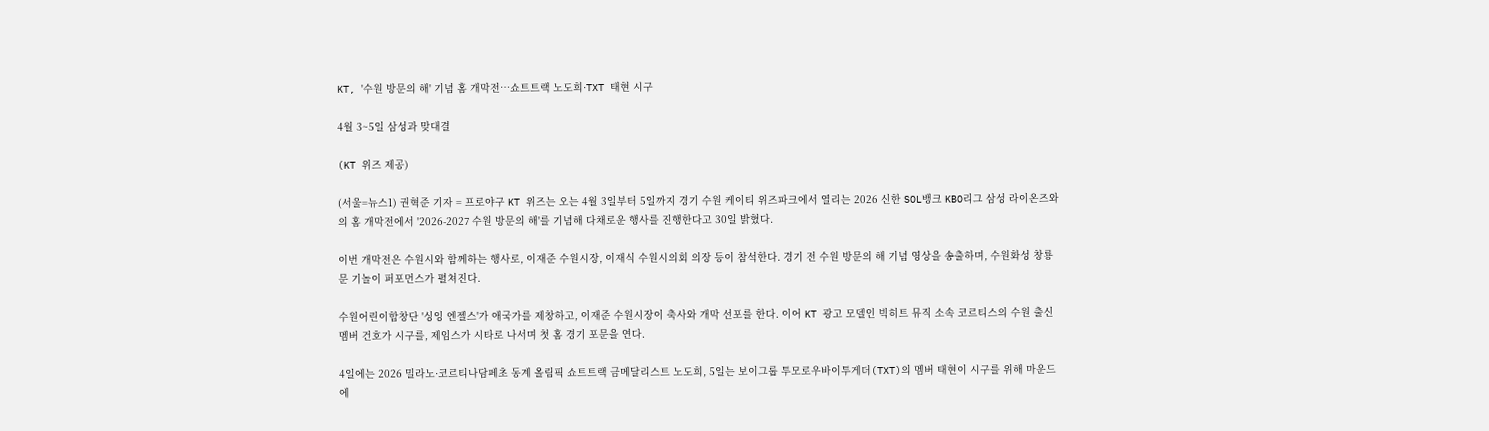KT, '수원 방문의 해' 기념 홈 개막전…쇼트트랙 노도희·TXT 태현 시구

4월 3~5일 삼성과 맞대결

(KT 위즈 제공)

(서울=뉴스1) 권혁준 기자 = 프로야구 KT 위즈는 오는 4월 3일부터 5일까지 경기 수원 케이티 위즈파크에서 열리는 2026 신한 SOL뱅크 KBO리그 삼성 라이온즈와의 홈 개막전에서 '2026-2027 수원 방문의 해'를 기념해 다채로운 행사를 진행한다고 30일 밝혔다.

이번 개막전은 수원시와 함께하는 행사로, 이재준 수원시장, 이재식 수원시의회 의장 등이 참석한다. 경기 전 수원 방문의 해 기념 영상을 송출하며, 수원화성 창룡문 기놀이 퍼포먼스가 펼쳐진다.

수원어린이합창단 '싱잉 엔젤스'가 애국가를 제창하고, 이재준 수원시장이 축사와 개막 선포를 한다. 이어 KT 광고 모델인 빅히트 뮤직 소속 코르티스의 수원 출신 멤버 건호가 시구를, 제임스가 시타로 나서며 첫 홈 경기 포문을 연다.

4일에는 2026 밀라노·코르티나담페초 동계 올림픽 쇼트트랙 금메달리스트 노도희, 5일는 보이그룹 투모로우바이투게더(TXT)의 멤버 태현이 시구를 위해 마운드에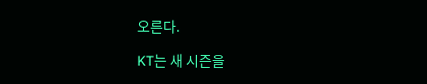오른다.

KT는 새 시즌을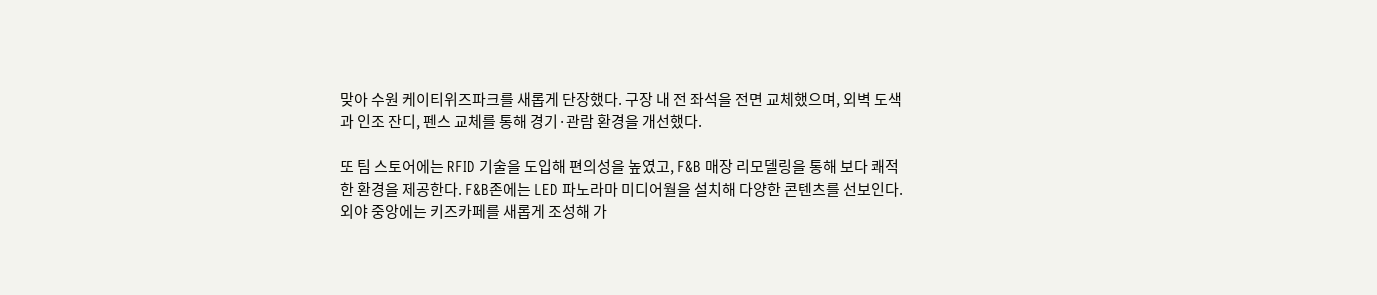맞아 수원 케이티위즈파크를 새롭게 단장했다. 구장 내 전 좌석을 전면 교체했으며, 외벽 도색과 인조 잔디, 펜스 교체를 통해 경기·관람 환경을 개선했다.

또 팀 스토어에는 RFID 기술을 도입해 편의성을 높였고, F&B 매장 리모델링을 통해 보다 쾌적한 환경을 제공한다. F&B존에는 LED 파노라마 미디어월을 설치해 다양한 콘텐츠를 선보인다. 외야 중앙에는 키즈카페를 새롭게 조성해 가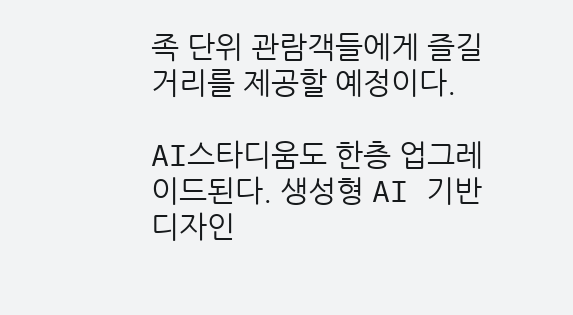족 단위 관람객들에게 즐길 거리를 제공할 예정이다.

AI스타디움도 한층 업그레이드된다. 생성형 AI 기반 디자인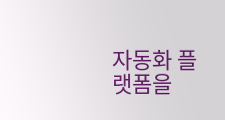자동화 플랫폼을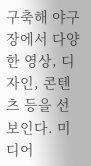구축해 야구장에서 다양한 영상, 디자인, 콘텐츠 등을 선보인다. 미디어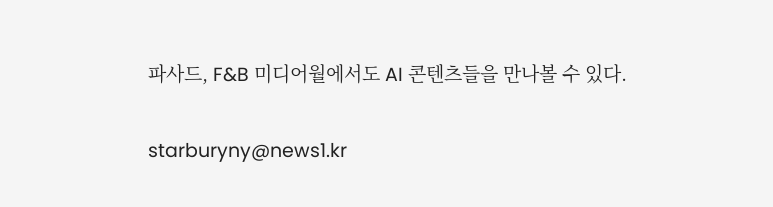파사드, F&B 미디어월에서도 AI 콘텐츠들을 만나볼 수 있다.

starburyny@news1.kr